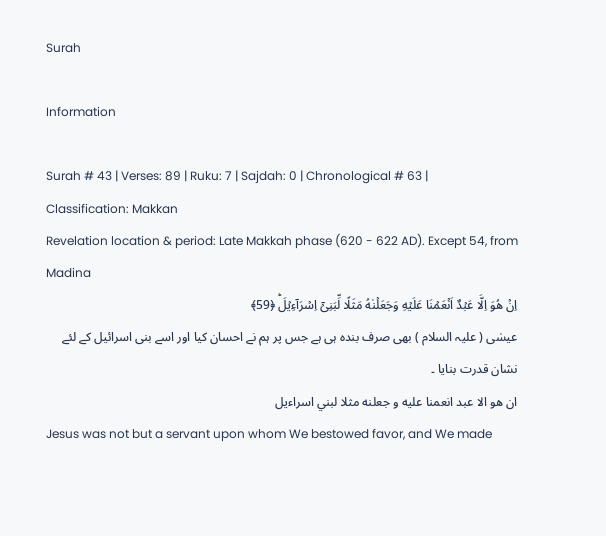Surah

Information

Surah # 43 | Verses: 89 | Ruku: 7 | Sajdah: 0 | Chronological # 63 | Classification: Makkan
Revelation location & period: Late Makkah phase (620 - 622 AD). Except 54, from Madina
اِنۡ هُوَ اِلَّا عَبۡدٌ اَنۡعَمۡنَا عَلَيۡهِ وَجَعَلۡنٰهُ مَثَلًا لِّبَنِىۡۤ اِسۡرَآءِيۡلَؕ ﴿59﴾
عیسٰی ( علیہ السلام ) بھی صرف بندہ ہی ہے جس پر ہم نے احسان کیا اور اسے بنی اسرائیل کے لئے نشان قدرت بنایا ۔
ان هو الا عبد انعمنا عليه و جعلنه مثلا لبني اسراءيل
Jesus was not but a servant upon whom We bestowed favor, and We made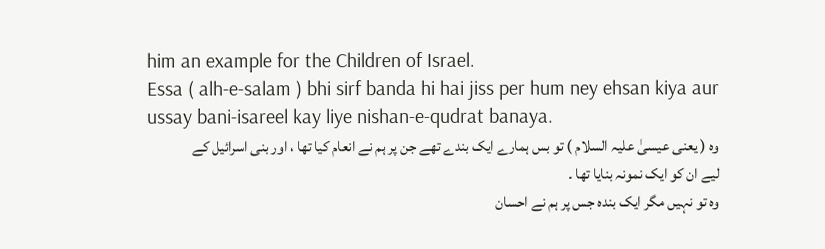him an example for the Children of Israel.
Essa ( alh-e-salam ) bhi sirf banda hi hai jiss per hum ney ehsan kiya aur ussay bani-isareel kay liye nishan-e-qudrat banaya.
وہ ( یعنی عیسیٰ علیہ السلام ) تو بس ہمارے ایک بندے تھے جن پر ہم نے انعام کیا تھا ، اور بنی اسرائیل کے لیے ان کو ایک نمونہ بنایا تھا ۔
وہ تو نہیں مگر ایک بندہ جس پر ہم نے احسان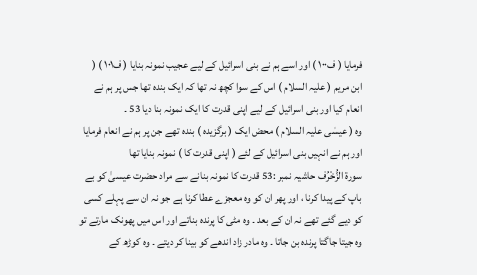فرمایا ( ف۱۰۰ ) اور اسے ہم نے بنی اسرائیل کے لیے عجیب نمونہ بنایا ( ف۱۰۱ ) (
ابن مریم ( علیہ السلام ) اس کے سوا کچھ نہ تھا کہ ایک بندہ تھا جس پر ہم نے انعام کیا اور بنی اسرائیل کے لیے اپنی قدرت کا ایک نمونہ بنا دیا 53 ۔
وہ ( عیسٰی علیہ السلام ) محض ایک ( برگزیدہ ) بندہ تھے جن پر ہم نے انعام فرمایا اور ہم نے انہیں بنی اسرائیل کے لئے ( اپنی قدرت کا ) نمونہ بنایا تھا
سورة الزُّخْرُف حاشیہ نمبر :53 قدرت کا نمونہ بنانے سے مراد حضرت عیسیٰ کو بے باپ کے پیدا کرنا ، اور پھر ان کو وہ معجزے عطا کرنا ہے جو نہ ان سے پہلے کسی کو دیے گئے تھے نہ ان کے بعد ۔ وہ مٹی کا پرندہ بناتے اور اس میں پھونک مارتے تو وہ جیتا جاگتا پرندہ بن جاتا ۔ وہ مادر زاد اندھے کو بینا کر دیتے ۔ وہ کوڑھ کے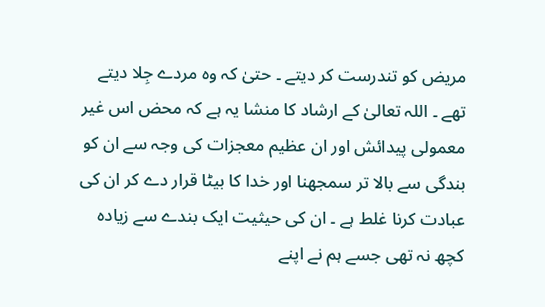مریض کو تندرست کر دیتے ۔ حتیٰ کہ وہ مردے جِلا دیتے تھے ۔ اللہ تعالیٰ کے ارشاد کا منشا یہ ہے کہ محض اس غیر معمولی پیدائش اور ان عظیم معجزات کی وجہ سے ان کو بندگی سے بالا تر سمجھنا اور خدا کا بیٹا قرار دے کر ان کی عبادت کرنا غلط ہے ۔ ان کی حیثیت ایک بندے سے زیادہ کچھ نہ تھی جسے ہم نے اپنے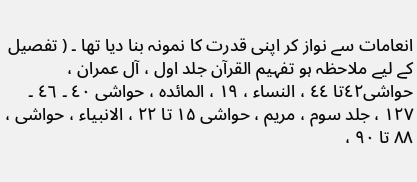انعامات سے نواز کر اپنی قدرت کا نمونہ بنا دیا تھا ۔ ( تفصیل کے لیے ملاحظہ ہو تفہیم القرآن جلد اول ، آل عمران ، حواشی٤۲تا ٤٤ ، النساء ، ۱۹ ، المائدہ ، حواشی ٤۰ ۔ ٤٦ ۔ ۱۲۷ ، جلد سوم ، مریم ، حواشی ۱۵ تا ۲۲ ، الانبیاء ، حواشی ، ۸۸ تا ۹۰ ،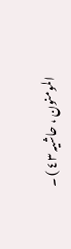المومنون ، حاشیہ ٤۳ ) ۔